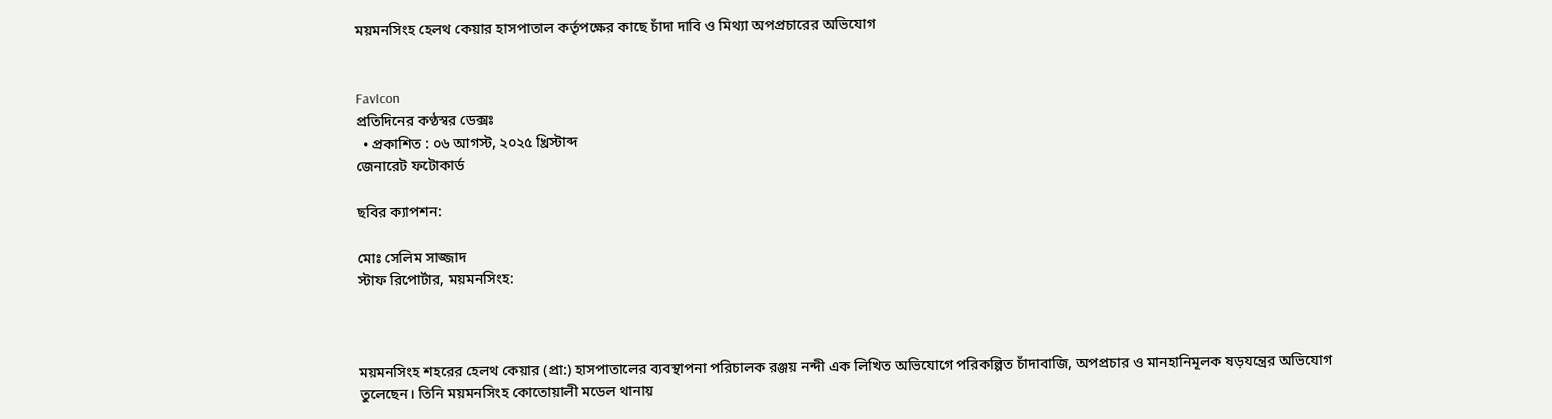ময়মনসিংহ হেলথ কেয়ার হাসপাতাল কর্তৃপক্ষের কাছে চাঁদা দাবি ও মিথ্যা অপপ্রচারের অভিযোগ


FavIcon
প্রতিদিনের কণ্ঠস্বর ডেক্সঃ
  • প্রকাশিত : ০৬ আগস্ট, ২০২৫ খ্রিস্টাব্দ
জেনারেট ফটোকার্ড

ছবির ক্যাপশন:

মোঃ সেলিম সাজ্জাদ
স্টাফ রিপোর্টার, ময়মনসিংহ:



ময়মনসিংহ শহরের হেলথ কেয়ার (প্রা:) হাসপাতালের ব্যবস্থাপনা পরিচালক রঞ্জয় নন্দী এক লিখিত অভিযোগে পরিকল্পিত চাঁদাবাজি, অপপ্রচার ও মানহানিমূলক ষড়যন্ত্রের অভিযোগ তুলেছেন। তিনি ময়মনসিংহ কোতোয়ালী মডেল থানায়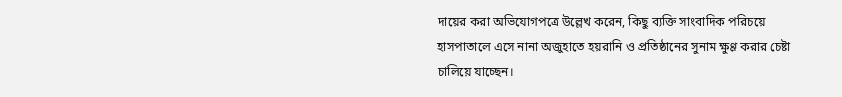দায়ের করা অভিযোগপত্রে উল্লেখ করেন, কিছু ব্যক্তি সাংবাদিক পরিচয়ে হাসপাতালে এসে নানা অজুহাতে হয়রানি ও প্রতিষ্ঠানের সুনাম ক্ষুণ্ণ করার চেষ্টা চালিয়ে যাচ্ছেন।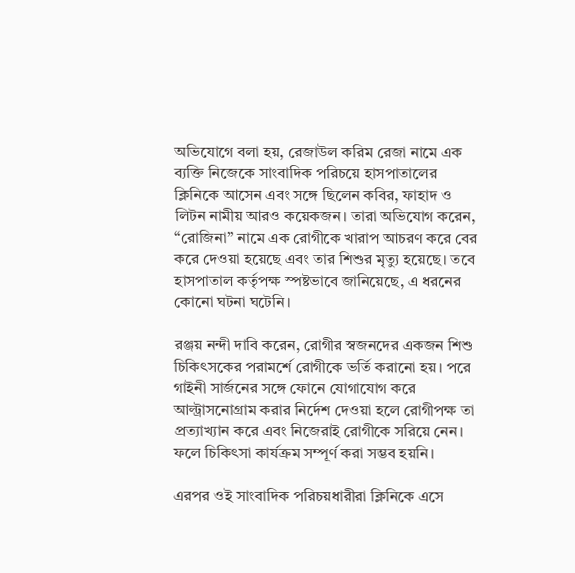অভিযোগে বলা হয়, রেজাউল করিম রেজা নামে এক ব্যক্তি নিজেকে সাংবাদিক পরিচয়ে হাসপাতালের ক্লিনিকে আসেন এবং সঙ্গে ছিলেন কবির, ফাহাদ ও লিটন নামীয় আরও কয়েকজন। তারা অভিযোগ করেন, “রোজিনা” নামে এক রোগীকে খারাপ আচরণ করে বের করে দেওয়া হয়েছে এবং তার শিশুর মৃত্যু হয়েছে। তবে হাসপাতাল কর্তৃপক্ষ স্পষ্টভাবে জানিয়েছে, এ ধরনের কোনো ঘটনা ঘটেনি।

রঞ্জয় নন্দী দাবি করেন, রোগীর স্বজনদের একজন শিশু চিকিৎসকের পরামর্শে রোগীকে ভর্তি করানো হয়। পরে গাইনী সার্জনের সঙ্গে ফোনে যোগাযোগ করে আল্ট্রাসনোগ্রাম করার নির্দেশ দেওয়া হলে রোগীপক্ষ তা প্রত্যাখ্যান করে এবং নিজেরাই রোগীকে সরিয়ে নেন। ফলে চিকিৎসা কার্যক্রম সম্পূর্ণ করা সম্ভব হয়নি।

এরপর ওই সাংবাদিক পরিচয়ধারীরা ক্লিনিকে এসে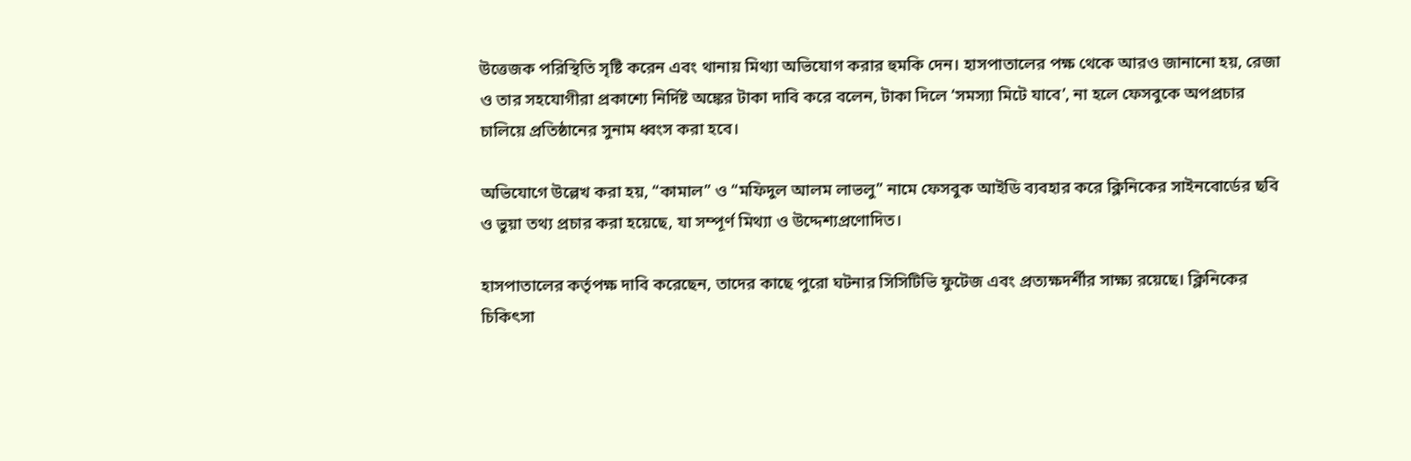উত্তেজক পরিস্থিতি সৃষ্টি করেন এবং থানায় মিথ্যা অভিযোগ করার হুমকি দেন। হাসপাতালের পক্ষ থেকে আরও জানানো হয়, রেজা ও তার সহযোগীরা প্রকাশ্যে নির্দিষ্ট অঙ্কের টাকা দাবি করে বলেন, টাকা দিলে ‘সমস্যা মিটে যাবে’, না হলে ফেসবুকে অপপ্রচার চালিয়ে প্রতিষ্ঠানের সুনাম ধ্বংস করা হবে।

অভিযোগে উল্লেখ করা হয়, “কামাল” ও “মফিদুল আলম লাভলু” নামে ফেসবুক আইডি ব্যবহার করে ক্লিনিকের সাইনবোর্ডের ছবি ও ভুয়া তথ্য প্রচার করা হয়েছে, যা সম্পূর্ণ মিথ্যা ও উদ্দেশ্যপ্রণোদিত।

হাসপাতালের কর্তৃপক্ষ দাবি করেছেন, তাদের কাছে পুরো ঘটনার সিসিটিভি ফুটেজ এবং প্রত্যক্ষদর্শীর সাক্ষ্য রয়েছে। ক্লিনিকের চিকিৎসা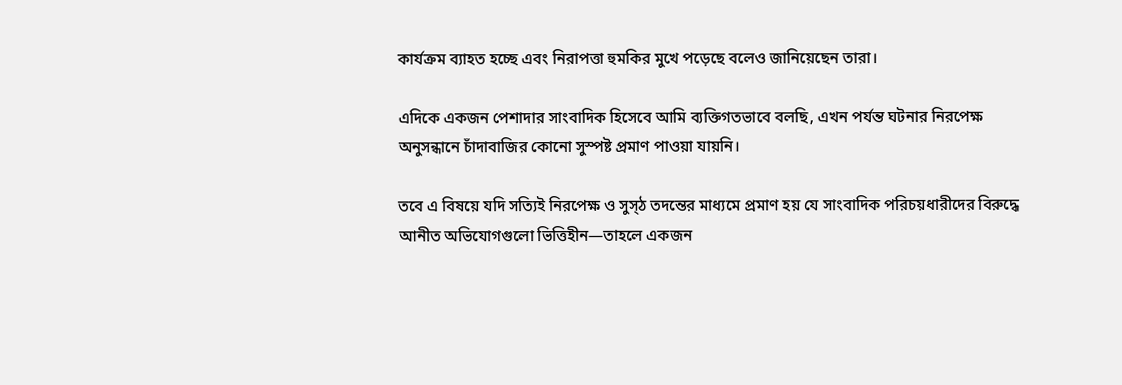কার্যক্রম ব্যাহত হচ্ছে এবং নিরাপত্তা হুমকির মুখে পড়েছে বলেও জানিয়েছেন তারা।

এদিকে একজন পেশাদার সাংবাদিক হিসেবে আমি ব্যক্তিগতভাবে বলছি, এখন পর্যন্ত ঘটনার নিরপেক্ষ অনুসন্ধানে চাঁদাবাজির কোনো সুস্পষ্ট প্রমাণ পাওয়া যায়নি।

তবে এ বিষয়ে যদি সত্যিই নিরপেক্ষ ও সুস্ঠ তদন্তের মাধ্যমে প্রমাণ হয় যে সাংবাদিক পরিচয়ধারীদের বিরুদ্ধে আনীত অভিযোগগুলো ভিত্তিহীন—তাহলে একজন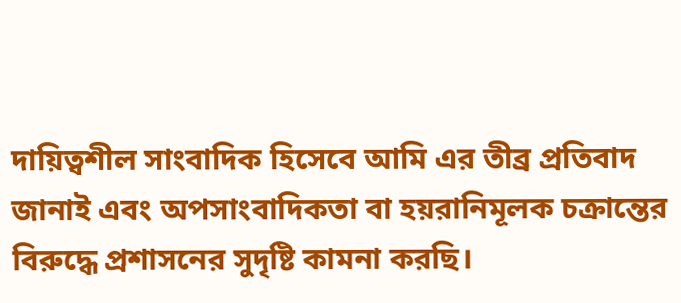দায়িত্বশীল সাংবাদিক হিসেবে আমি এর তীব্র প্রতিবাদ জানাই এবং অপসাংবাদিকতা বা হয়রানিমূলক চক্রান্তের বিরুদ্ধে প্রশাসনের সুদৃষ্টি কামনা করছি।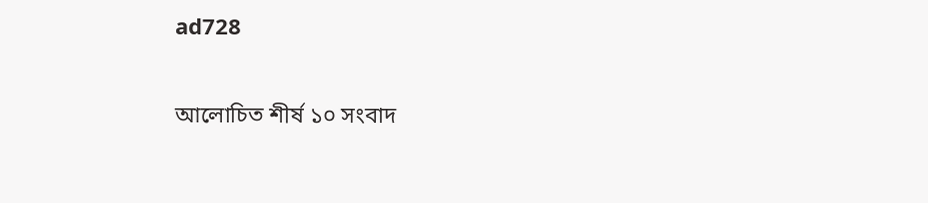ad728

আলোচিত শীর্ষ ১০ সংবাদ